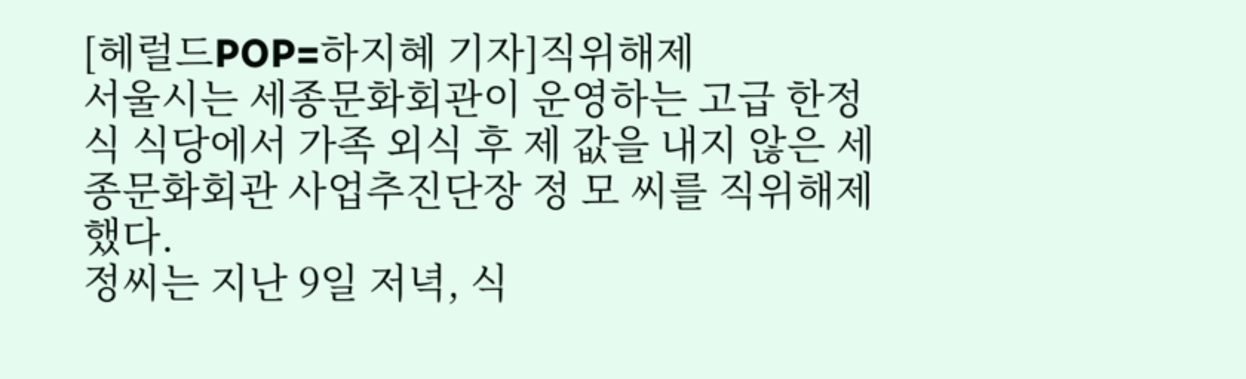[헤럴드POP=하지혜 기자]직위해제
서울시는 세종문화회관이 운영하는 고급 한정식 식당에서 가족 외식 후 제 값을 내지 않은 세종문화회관 사업추진단장 정 모 씨를 직위해제했다.
정씨는 지난 9일 저녁, 식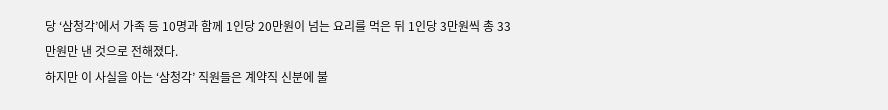당 ‘삼청각’에서 가족 등 10명과 함께 1인당 20만원이 넘는 요리를 먹은 뒤 1인당 3만원씩 총 33만원만 낸 것으로 전해졌다.
하지만 이 사실을 아는 ‘삼청각’ 직원들은 계약직 신분에 불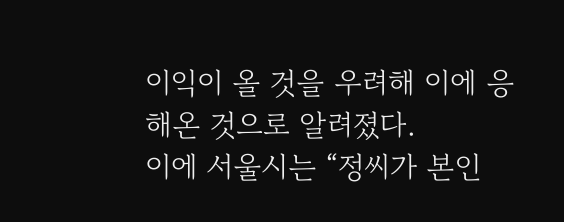이익이 올 것을 우려해 이에 응해온 것으로 알려졌다.
이에 서울시는 “정씨가 본인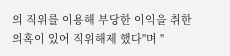의 직위를 이용해 부당한 이익을 취한 의혹이 있어 직위해제 했다"며 "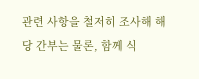관련 사항을 철저히 조사해 해당 간부는 물론, 함께 식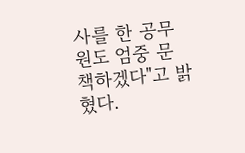사를 한 공무원도 엄중 문책하겠다"고 밝혔다.